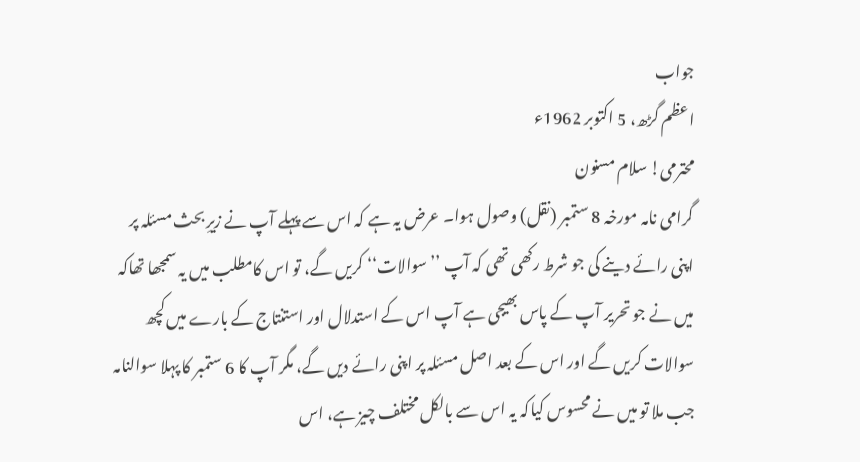جواب
اعظم گڑھ، 5 اکتوبر 1962ء
محترمی! سلام مسنون
گرامی نامہ مورخہ 8 ستمبر (نقل) وصول ہوا۔ عرض یہ ہے کہ اس سے پہلے آپ نے زیرِ بحث مسئلہ پر اپنی رائے دینے کی جو شرط رکھی تھی کہ آپ ’’سوالات‘‘ کریں گے، تو اس کامطلب میں یہ سمجھا تھاکہ میں نے جو تحریر آپ کے پاس بھیجی ہے آپ اس کے استدلال اور استنتاج کے بارے میں کچھ سوالات کریں گے اور اس کے بعد اصل مسئلہ پر اپنی رائے دیں گے، مگر آپ کا 6 ستمبر کا پہلا سوالنامہ جب ملا تو میں نے محسوس کیاکہ یہ اس سے بالکل مختلف چیز ہے، اس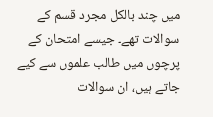میں چند بالکل مجرد قسم کے سوالات تھے۔ جیسے امتحان کے پرچوں میں طالب علموں سے کیے جاتے ہیں، ان سوالات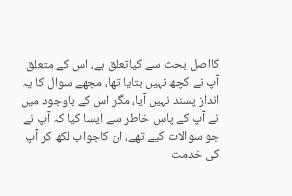کااصل بحث سے کیاتعلق ہے، اس کے متعلق آپ نے کچھ نہیں بتایا تھا، مجھے سوال کا یہ انداز پسند نہیں آیا، مگر اس کے باوجود میں نے آپ کے پاس خاطر سے ایسا کیا کہ آپ نے جو سوالات کیے تھے، ان کاجواب لکھ کر آپ کی خدمت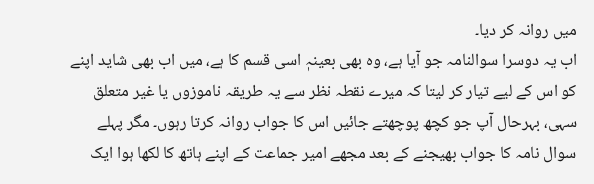میں روانہ کر دیا۔
اب یہ دوسرا سوالنامہ جو آیا ہے، وہ بھی بعینہٖ اسی قسم کا ہے، میں اب بھی شاید اپنے کو اس کے لیے تیار کر لیتا کہ میرے نقطہ نظر سے یہ طریقہ ناموزوں یا غیر متعلق سہی، بہرحال آپ جو کچھ پوچھتے جائیں اس کا جواب روانہ کرتا رہوں۔ مگر پہلے سوال نامہ کا جواب بھیجنے کے بعد مجھے امیر جماعت کے اپنے ہاتھ کا لکھا ہوا ایک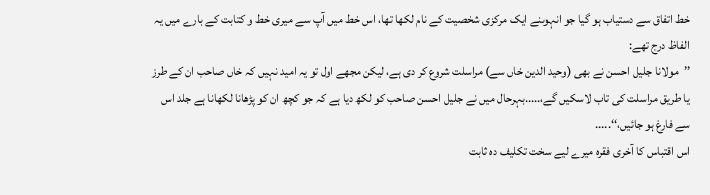خط اتفاق سے دستیاب ہو گیا جو انہوںنے ایک مرکزی شخصیت کے نام لکھا تھا، اس خط میں آپ سے میری خط و کتابت کے بارے میں یہ الفاظ درج تھے:
’’مولانا جلیل احسن نے بھی (وحید الدین خاں سے) مراسلت شروع کر دی ہے، لیکن مجھے اول تو یہ امید نہیں کہ خاں صاحب ان کے طرز یا طریق مراسلت کی تاب لاسکیں گے،.....بہرحال میں نے جلیل احسن صاحب کو لکھ دیا ہے کہ جو کچھ ان کو پڑھانا لکھانا ہے جلد اس سے فارغ ہو جائیں،‘‘.....
اس اقتباس کا آخری فقرہ میرے لیے سخت تکلیف دہ ثابت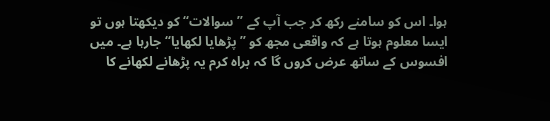ہوا۔ اس کو سامنے رکھ کر جب آپ کے ’’سوالات‘‘ کو دیکھتا ہوں تو ایسا معلوم ہوتا ہے کہ واقعی مجھ کو ’’پڑھایا لکھایا‘‘ جارہا ہے۔ میں افسوس کے ساتھ عرض کروں گا کہ براہ کرم یہ پڑھانے لکھانے کا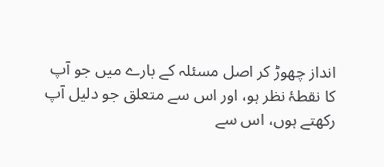انداز چھوڑ کر اصل مسئلہ کے بارے میں جو آپ کا نقطۂ نظر ہو، اور اس سے متعلق جو دلیل آپ رکھتے ہوں، اس سے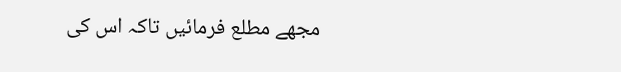مجھے مطلع فرمائیں تاکہ اس کی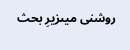روشنی میںزیرِ بحث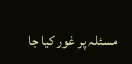مسئلہ پر غور کیا جا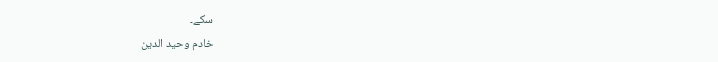سکے۔
خادم وحید الدین